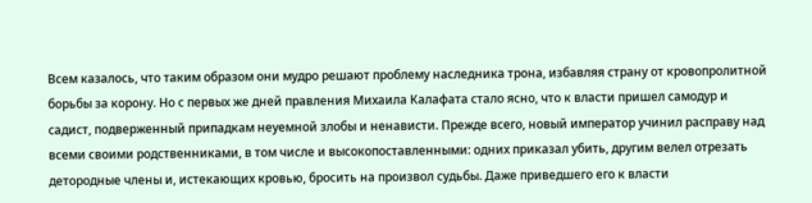Всем казалось, что таким образом они мудро решают проблему наследника трона, избавляя страну от кровопролитной борьбы за корону. Но с первых же дней правления Михаила Калафата стало ясно, что к власти пришел самодур и садист, подверженный припадкам неуемной злобы и ненависти. Прежде всего, новый император учинил расправу над всеми своими родственниками, в том числе и высокопоставленными: одних приказал убить, другим велел отрезать детородные члены и, истекающих кровью, бросить на произвол судьбы. Даже приведшего его к власти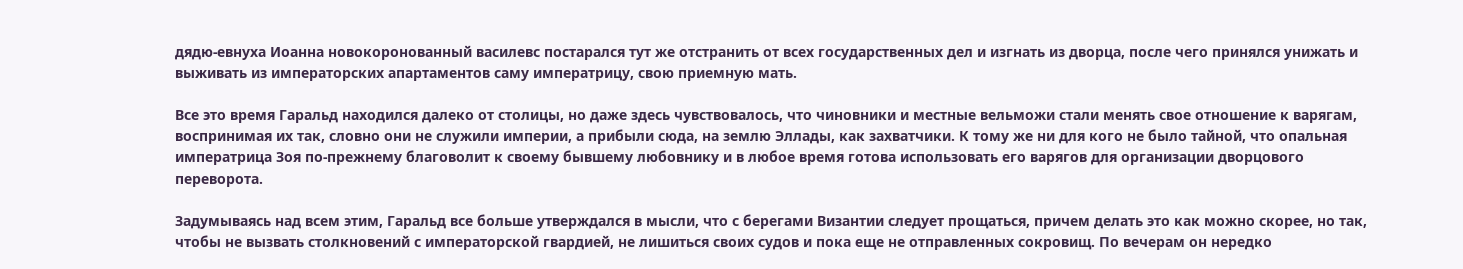дядю-евнуха Иоанна новокоронованный василевс постарался тут же отстранить от всех государственных дел и изгнать из дворца, после чего принялся унижать и выживать из императорских апартаментов саму императрицу, свою приемную мать.

Все это время Гаральд находился далеко от столицы, но даже здесь чувствовалось, что чиновники и местные вельможи стали менять свое отношение к варягам, воспринимая их так, словно они не служили империи, а прибыли сюда, на землю Эллады, как захватчики. К тому же ни для кого не было тайной, что опальная императрица Зоя по-прежнему благоволит к своему бывшему любовнику и в любое время готова использовать его варягов для организации дворцового переворота.

Задумываясь над всем этим, Гаральд все больше утверждался в мысли, что с берегами Византии следует прощаться, причем делать это как можно скорее, но так, чтобы не вызвать столкновений с императорской гвардией, не лишиться своих судов и пока еще не отправленных сокровищ. По вечерам он нередко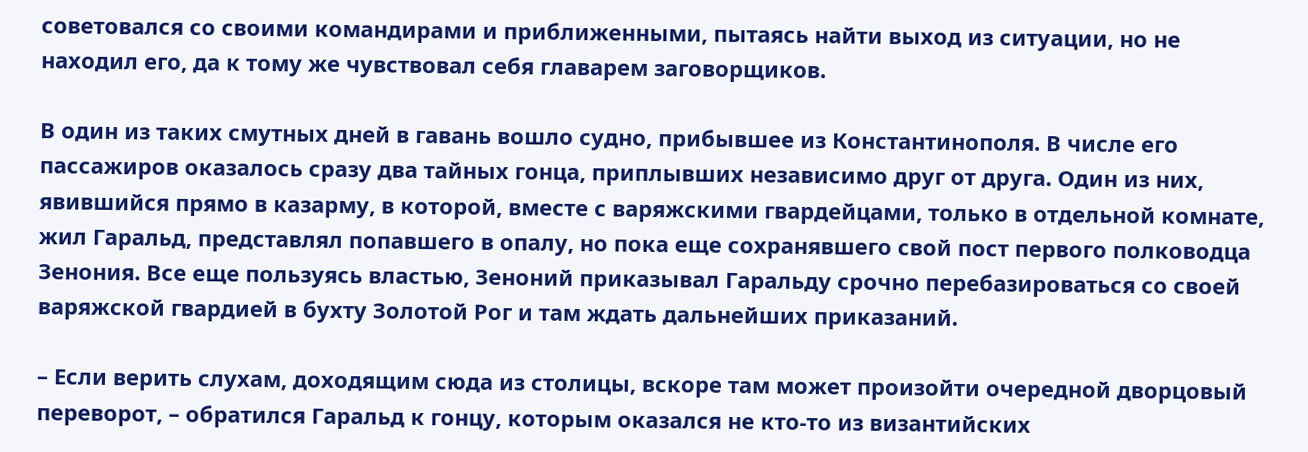советовался со своими командирами и приближенными, пытаясь найти выход из ситуации, но не находил его, да к тому же чувствовал себя главарем заговорщиков.

В один из таких смутных дней в гавань вошло судно, прибывшее из Константинополя. В числе его пассажиров оказалось сразу два тайных гонца, приплывших независимо друг от друга. Один из них, явившийся прямо в казарму, в которой, вместе с варяжскими гвардейцами, только в отдельной комнате, жил Гаральд, представлял попавшего в опалу, но пока еще сохранявшего свой пост первого полководца Зенония. Все еще пользуясь властью, Зеноний приказывал Гаральду срочно перебазироваться со своей варяжской гвардией в бухту Золотой Рог и там ждать дальнейших приказаний.

– Если верить слухам, доходящим сюда из столицы, вскоре там может произойти очередной дворцовый переворот, – обратился Гаральд к гонцу, которым оказался не кто-то из византийских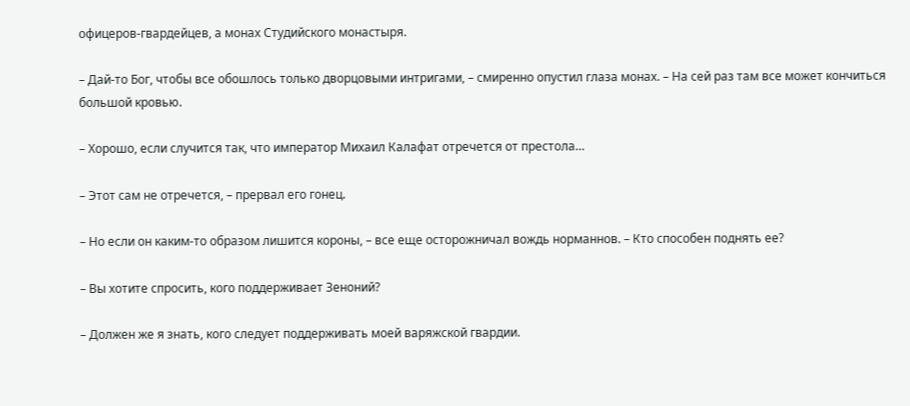офицеров-гвардейцев, а монах Студийского монастыря.

– Дай-то Бог, чтобы все обошлось только дворцовыми интригами, – смиренно опустил глаза монах. – На сей раз там все может кончиться большой кровью.

– Хорошо, если случится так, что император Михаил Калафат отречется от престола…

– Этот сам не отречется, – прервал его гонец.

– Но если он каким-то образом лишится короны, – все еще осторожничал вождь норманнов. – Кто способен поднять ее?

– Вы хотите спросить, кого поддерживает Зеноний?

– Должен же я знать, кого следует поддерживать моей варяжской гвардии.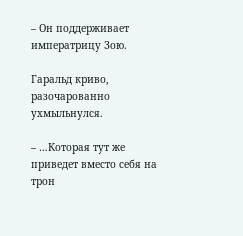– Он поддерживает императрицу Зою.

Гаральд криво, разочарованно ухмыльнулся.

– …Которая тут же приведет вместо себя на трон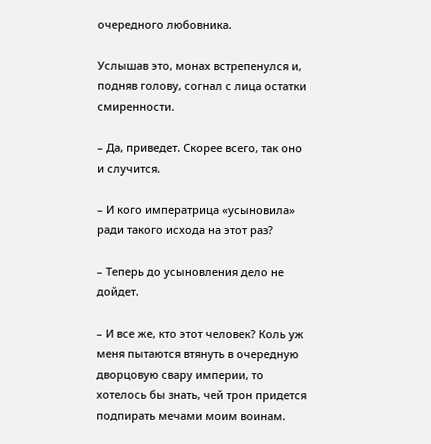очередного любовника.

Услышав это, монах встрепенулся и, подняв голову, согнал с лица остатки смиренности.

– Да, приведет. Скорее всего, так оно и случится.

– И кого императрица «усыновила» ради такого исхода на этот раз?

– Теперь до усыновления дело не дойдет.

– И все же, кто этот человек? Коль уж меня пытаются втянуть в очередную дворцовую свару империи, то хотелось бы знать, чей трон придется подпирать мечами моим воинам.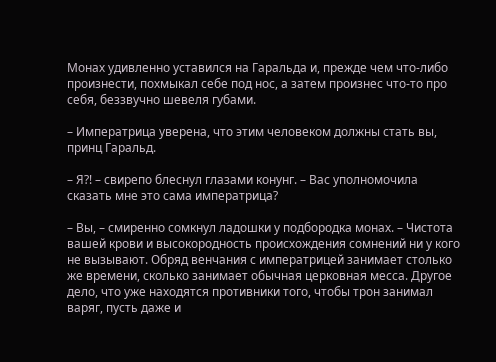Монах удивленно уставился на Гаральда и, прежде чем что-либо произнести, похмыкал себе под нос, а затем произнес что-то про себя, беззвучно шевеля губами.

– Императрица уверена, что этим человеком должны стать вы, принц Гаральд.

– Я?! – свирепо блеснул глазами конунг. – Вас уполномочила сказать мне это сама императрица?

– Вы, – смиренно сомкнул ладошки у подбородка монах. – Чистота вашей крови и высокородность происхождения сомнений ни у кого не вызывают. Обряд венчания с императрицей занимает столько же времени, сколько занимает обычная церковная месса. Другое дело, что уже находятся противники того, чтобы трон занимал варяг, пусть даже и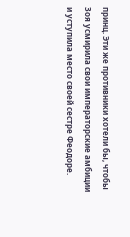принц. Эти же противники хотели бы, чтобы Зоя усмирила свои императорские амбиции и уступила место своей сестре Феодоре.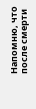Напомню, что после смерти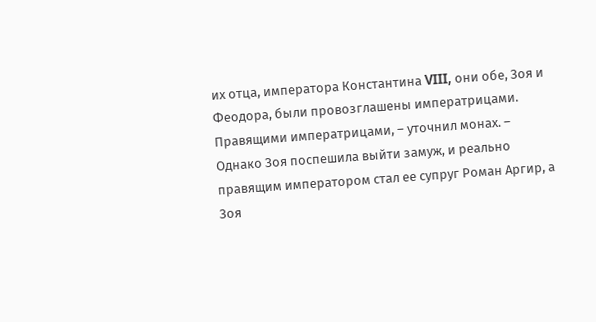их отца, императора Константина VIII, они обе, Зоя и Феодора, были провозглашены императрицами. Правящими императрицами, – уточнил монах. – Однако Зоя поспешила выйти замуж, и реально правящим императором стал ее супруг Роман Аргир, а Зоя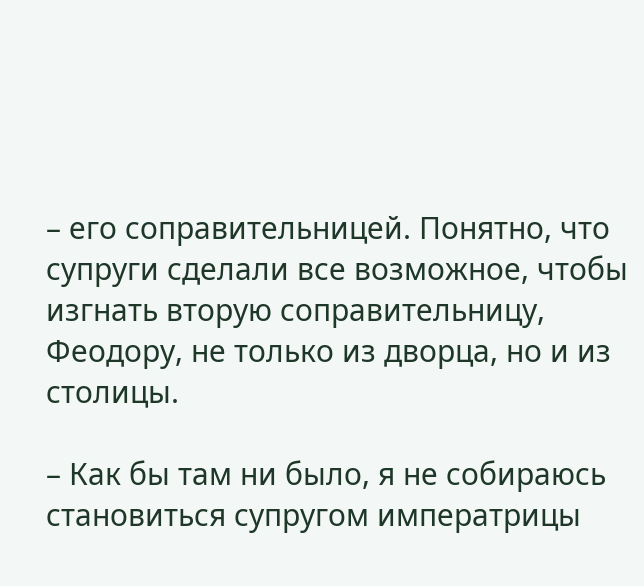– его соправительницей. Понятно, что супруги сделали все возможное, чтобы изгнать вторую соправительницу, Феодору, не только из дворца, но и из столицы.

– Как бы там ни было, я не собираюсь становиться супругом императрицы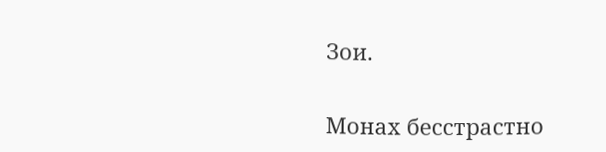Зои.

Монах бесстрастно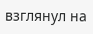взглянул на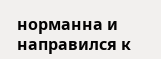норманна и направился к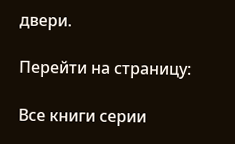двери.

Перейти на страницу:

Все книги серии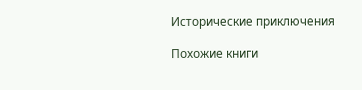Исторические приключения

Похожие книги